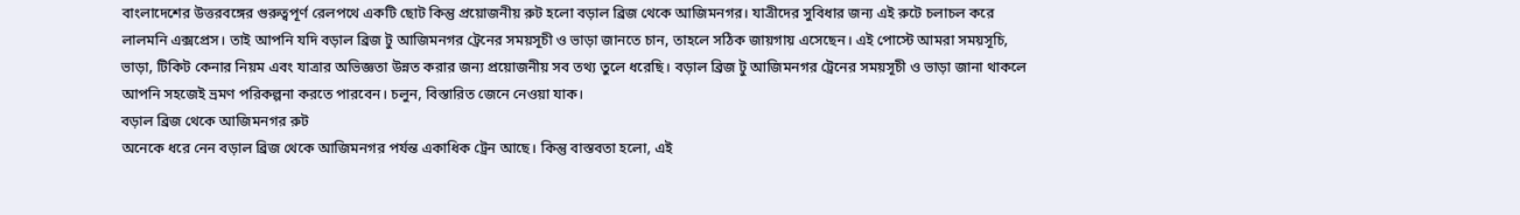বাংলাদেশের উত্তরবঙ্গের গুরুত্বপূর্ণ রেলপথে একটি ছোট কিন্তু প্রয়োজনীয় রুট হলো বড়াল ব্রিজ থেকে আজিমনগর। যাত্রীদের সুবিধার জন্য এই রুটে চলাচল করে লালমনি এক্সপ্রেস। তাই আপনি যদি বড়াল ব্রিজ টু আজিমনগর ট্রেনের সময়সূচী ও ভাড়া জানতে চান, তাহলে সঠিক জায়গায় এসেছেন। এই পোস্টে আমরা সময়সূচি, ভাড়া, টিকিট কেনার নিয়ম এবং যাত্রার অভিজ্ঞতা উন্নত করার জন্য প্রয়োজনীয় সব তথ্য তুলে ধরেছি। বড়াল ব্রিজ টু আজিমনগর ট্রেনের সময়সূচী ও ভাড়া জানা থাকলে আপনি সহজেই ভ্রমণ পরিকল্পনা করতে পারবেন। চলুন, বিস্তারিত জেনে নেওয়া যাক।
বড়াল ব্রিজ থেকে আজিমনগর রুট
অনেকে ধরে নেন বড়াল ব্রিজ থেকে আজিমনগর পর্যন্ত একাধিক ট্রেন আছে। কিন্তু বাস্তবতা হলো, এই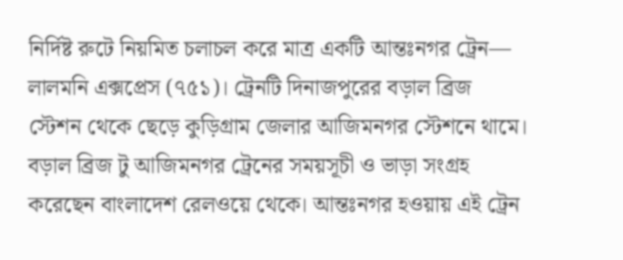নির্দিষ্ট রুটে নিয়মিত চলাচল করে মাত্র একটি আন্তঃনগর ট্রেন— লালমনি এক্সপ্রেস (৭৫১)। ট্রেনটি দিনাজপুরের বড়াল ব্রিজ স্টেশন থেকে ছেড়ে কুড়িগ্রাম জেলার আজিমনগর স্টেশনে থামে। বড়াল ব্রিজ টু আজিমনগর ট্রেনের সময়সূচী ও ভাড়া সংগ্রহ করেছেন বাংলাদেশ রেলওয়ে থেকে। আন্তঃনগর হওয়ায় এই ট্রেন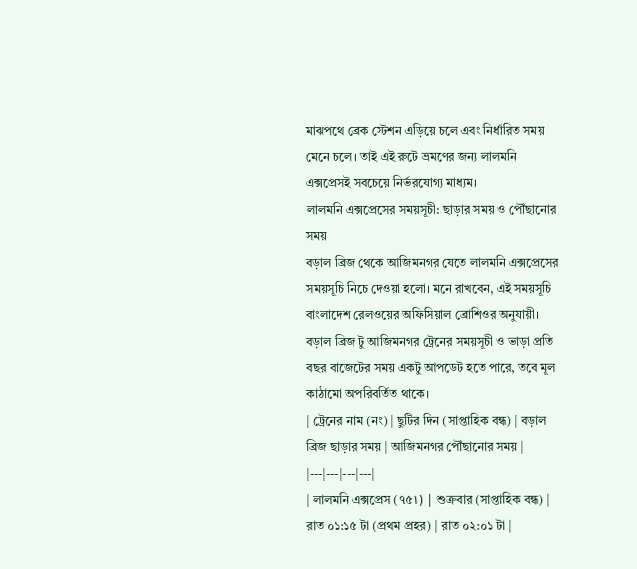মাঝপথে ব্রেক স্টেশন এড়িয়ে চলে এবং নির্ধারিত সময় মেনে চলে। তাই এই রুটে ভ্রমণের জন্য লালমনি এক্সপ্রেসই সবচেয়ে নির্ভরযোগ্য মাধ্যম।
লালমনি এক্সপ্রেসের সময়সূচী: ছাড়ার সময় ও পৌঁছানোর সময়
বড়াল ব্রিজ থেকে আজিমনগর যেতে লালমনি এক্সপ্রেসের সময়সূচি নিচে দেওয়া হলো। মনে রাখবেন, এই সময়সূচি বাংলাদেশ রেলওয়ের অফিসিয়াল ব্রোশিওর অনুযায়ী। বড়াল ব্রিজ টু আজিমনগর ট্রেনের সময়সূচী ও ভাড়া প্রতি বছর বাজেটের সময় একটু আপডেট হতে পারে, তবে মূল কাঠামো অপরিবর্তিত থাকে।
| ট্রেনের নাম (নং) | ছুটির দিন (সাপ্তাহিক বন্ধ) | বড়াল ব্রিজ ছাড়ার সময় | আজিমনগর পৌঁছানোর সময় |
|---|---|---|---|
| লালমনি এক্সপ্রেস (৭৫۱) | শুক্রবার (সাপ্তাহিক বন্ধ) | রাত ০১:১৫ টা (প্রথম প্রহর) | রাত ০২:০১ টা |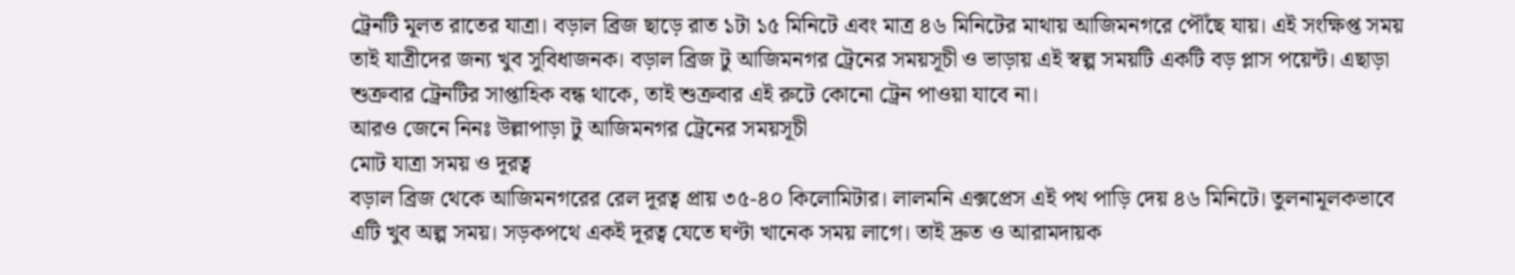ট্রেনটি মূলত রাতের যাত্রা। বড়াল ব্রিজ ছাড়ে রাত ১টা ১৫ মিনিটে এবং মাত্র ৪৬ মিনিটের মাথায় আজিমনগরে পৌঁছে যায়। এই সংক্ষিপ্ত সময় তাই যাত্রীদের জন্য খুব সুবিধাজনক। বড়াল ব্রিজ টু আজিমনগর ট্রেনের সময়সূচী ও ভাড়ায় এই স্বল্প সময়টি একটি বড় প্লাস পয়েন্ট। এছাড়া শুক্রবার ট্রেনটির সাপ্তাহিক বন্ধ থাকে, তাই শুক্রবার এই রুটে কোনো ট্রেন পাওয়া যাবে না।
আরও জেনে নিনঃ উল্লাপাড়া টু আজিমনগর ট্রেনের সময়সূচী
মোট যাত্রা সময় ও দূরত্ব
বড়াল ব্রিজ থেকে আজিমনগরের রেল দূরত্ব প্রায় ৩৫-৪০ কিলোমিটার। লালমনি এক্সপ্রেস এই পথ পাড়ি দেয় ৪৬ মিনিটে। তুলনামূলকভাবে এটি খুব অল্প সময়। সড়কপথে একই দূরত্ব যেতে ঘণ্টা খানেক সময় লাগে। তাই দ্রুত ও আরামদায়ক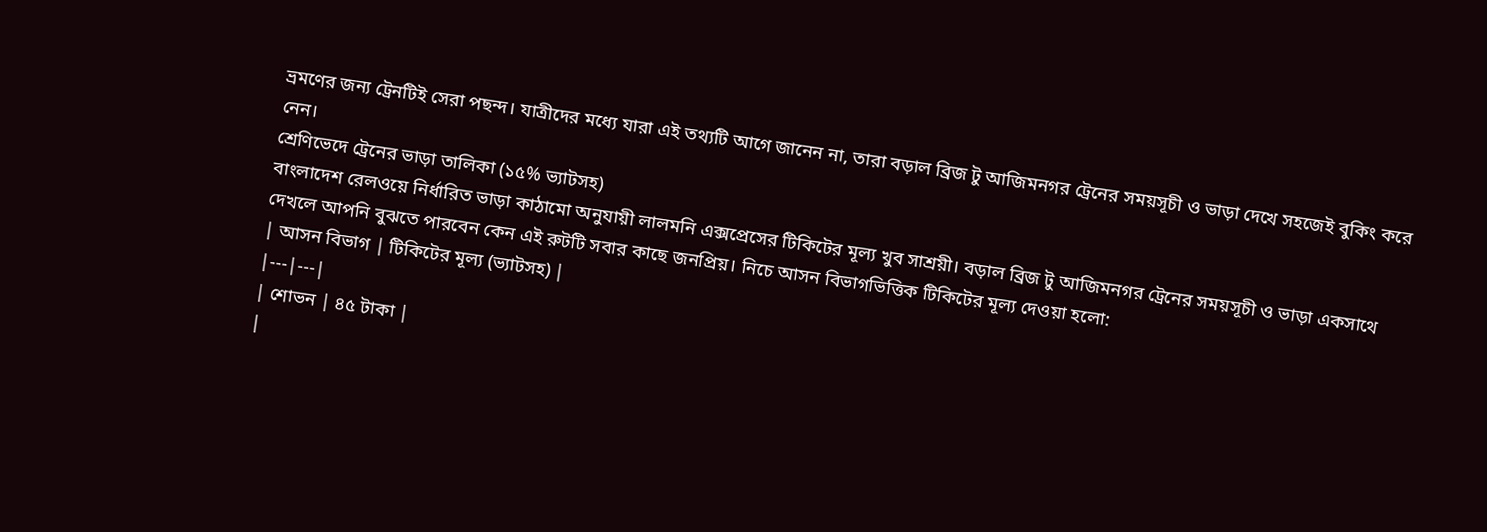ভ্রমণের জন্য ট্রেনটিই সেরা পছন্দ। যাত্রীদের মধ্যে যারা এই তথ্যটি আগে জানেন না, তারা বড়াল ব্রিজ টু আজিমনগর ট্রেনের সময়সূচী ও ভাড়া দেখে সহজেই বুকিং করে নেন।
শ্রেণিভেদে ট্রেনের ভাড়া তালিকা (১৫% ভ্যাটসহ)
বাংলাদেশ রেলওয়ে নির্ধারিত ভাড়া কাঠামো অনুযায়ী লালমনি এক্সপ্রেসের টিকিটের মূল্য খুব সাশ্রয়ী। বড়াল ব্রিজ টু আজিমনগর ট্রেনের সময়সূচী ও ভাড়া একসাথে দেখলে আপনি বুঝতে পারবেন কেন এই রুটটি সবার কাছে জনপ্রিয়। নিচে আসন বিভাগভিত্তিক টিকিটের মূল্য দেওয়া হলো:
| আসন বিভাগ | টিকিটের মূল্য (ভ্যাটসহ) |
|---|---|
| শোভন | ৪৫ টাকা |
|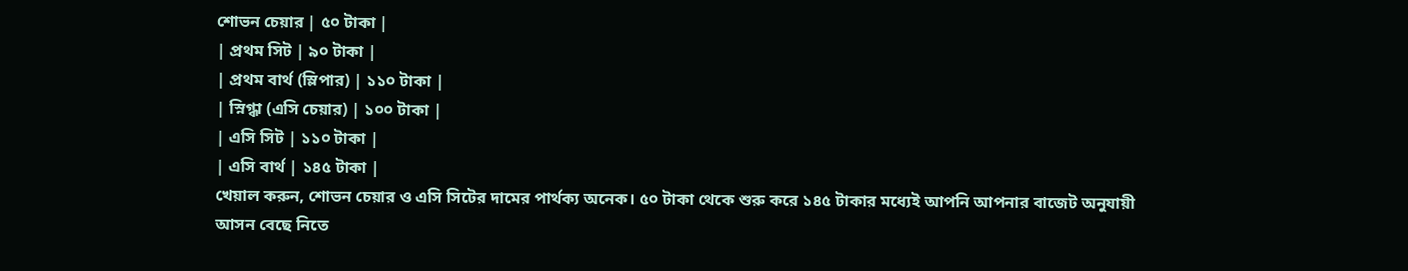শোভন চেয়ার | ৫০ টাকা |
| প্রথম সিট | ৯০ টাকা |
| প্রথম বার্থ (স্লিপার) | ১১০ টাকা |
| স্নিগ্ধা (এসি চেয়ার) | ১০০ টাকা |
| এসি সিট | ১১০ টাকা |
| এসি বার্থ | ১৪৫ টাকা |
খেয়াল করুন, শোভন চেয়ার ও এসি সিটের দামের পার্থক্য অনেক। ৫০ টাকা থেকে শুরু করে ১৪৫ টাকার মধ্যেই আপনি আপনার বাজেট অনুযায়ী আসন বেছে নিতে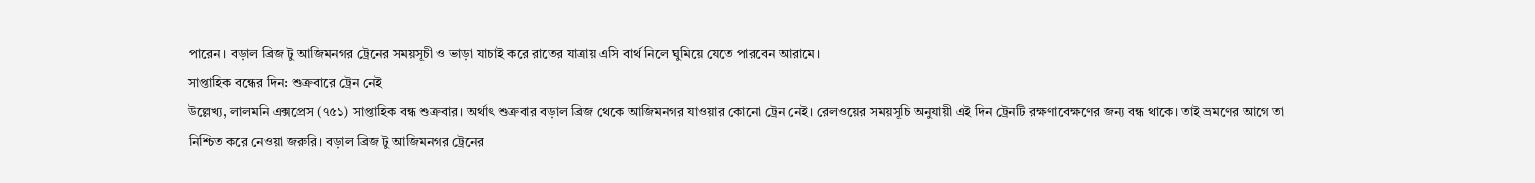পারেন। বড়াল ব্রিজ টু আজিমনগর ট্রেনের সময়সূচী ও ভাড়া যাচাই করে রাতের যাত্রায় এসি বার্থ নিলে ঘুমিয়ে যেতে পারবেন আরামে।
সাপ্তাহিক বন্ধের দিন: শুক্রবারে ট্রেন নেই
উল্লেখ্য, লালমনি এক্সপ্রেস (৭৫১) সাপ্তাহিক বন্ধ শুক্রবার। অর্থাৎ শুক্রবার বড়াল ব্রিজ থেকে আজিমনগর যাওয়ার কোনো ট্রেন নেই। রেলওয়ের সময়সূচি অনুযায়ী এই দিন ট্রেনটি রক্ষণাবেক্ষণের জন্য বন্ধ থাকে। তাই ভ্রমণের আগে তা নিশ্চিত করে নেওয়া জরুরি। বড়াল ব্রিজ টু আজিমনগর ট্রেনের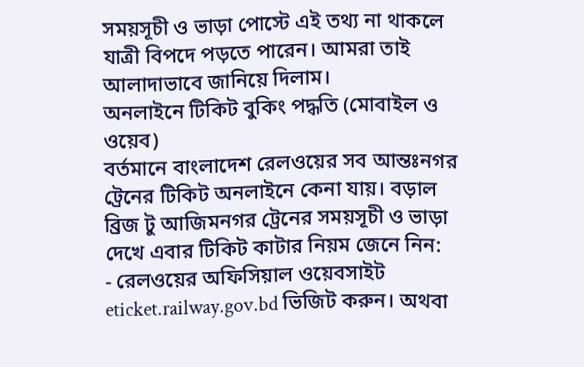সময়সূচী ও ভাড়া পোস্টে এই তথ্য না থাকলে যাত্রী বিপদে পড়তে পারেন। আমরা তাই আলাদাভাবে জানিয়ে দিলাম।
অনলাইনে টিকিট বুকিং পদ্ধতি (মোবাইল ও ওয়েব)
বর্তমানে বাংলাদেশ রেলওয়ের সব আন্তঃনগর ট্রেনের টিকিট অনলাইনে কেনা যায়। বড়াল ব্রিজ টু আজিমনগর ট্রেনের সময়সূচী ও ভাড়া দেখে এবার টিকিট কাটার নিয়ম জেনে নিন:
- রেলওয়ের অফিসিয়াল ওয়েবসাইট eticket.railway.gov.bd ভিজিট করুন। অথবা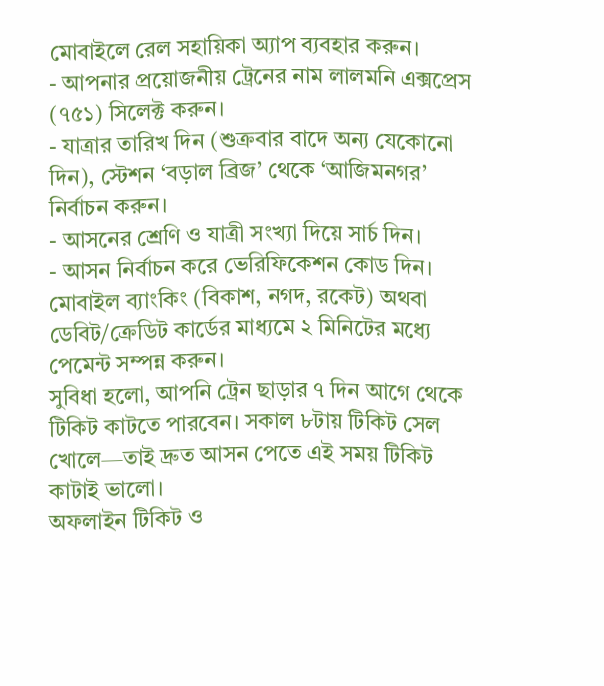মোবাইলে রেল সহায়িকা অ্যাপ ব্যবহার করুন।
- আপনার প্রয়োজনীয় ট্রেনের নাম লালমনি এক্সপ্রেস (৭৫১) সিলেক্ট করুন।
- যাত্রার তারিখ দিন (শুক্রবার বাদে অন্য যেকোনো দিন), স্টেশন ‘বড়াল ব্রিজ’ থেকে ‘আজিমনগর’ নির্বাচন করুন।
- আসনের শ্রেণি ও যাত্রী সংখ্যা দিয়ে সার্চ দিন।
- আসন নির্বাচন করে ভেরিফিকেশন কোড দিন। মোবাইল ব্যাংকিং (বিকাশ, নগদ, রকেট) অথবা ডেবিট/ক্রেডিট কার্ডের মাধ্যমে ২ মিনিটের মধ্যে পেমেন্ট সম্পন্ন করুন।
সুবিধা হলো, আপনি ট্রেন ছাড়ার ৭ দিন আগে থেকে টিকিট কাটতে পারবেন। সকাল ৮টায় টিকিট সেল খোলে—তাই দ্রুত আসন পেতে এই সময় টিকিট কাটাই ভালো।
অফলাইন টিকিট ও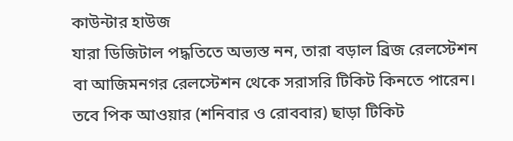কাউন্টার হাউজ
যারা ডিজিটাল পদ্ধতিতে অভ্যস্ত নন, তারা বড়াল ব্রিজ রেলস্টেশন বা আজিমনগর রেলস্টেশন থেকে সরাসরি টিকিট কিনতে পারেন। তবে পিক আওয়ার (শনিবার ও রোববার) ছাড়া টিকিট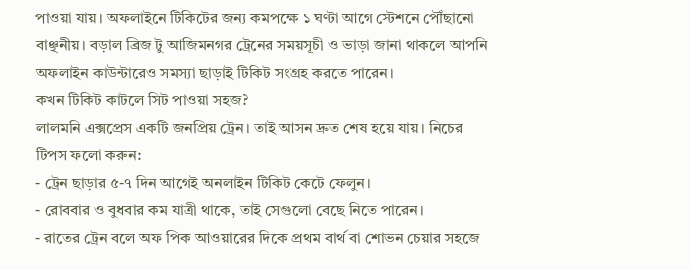পাওয়া যায়। অফলাইনে টিকিটের জন্য কমপক্ষে ১ ঘণ্টা আগে স্টেশনে পৌঁছানো বাঞ্ছনীয়। বড়াল ব্রিজ টু আজিমনগর ট্রেনের সময়সূচী ও ভাড়া জানা থাকলে আপনি অফলাইন কাউন্টারেও সমস্যা ছাড়াই টিকিট সংগ্রহ করতে পারেন।
কখন টিকিট কাটলে সিট পাওয়া সহজ?
লালমনি এক্সপ্রেস একটি জনপ্রিয় ট্রেন। তাই আসন দ্রুত শেষ হয়ে যায়। নিচের টিপস ফলো করুন:
- ট্রেন ছাড়ার ৫-৭ দিন আগেই অনলাইন টিকিট কেটে ফেলুন।
- রোববার ও বুধবার কম যাত্রী থাকে, তাই সেগুলো বেছে নিতে পারেন।
- রাতের ট্রেন বলে অফ পিক আওয়ারের দিকে প্রথম বার্থ বা শোভন চেয়ার সহজে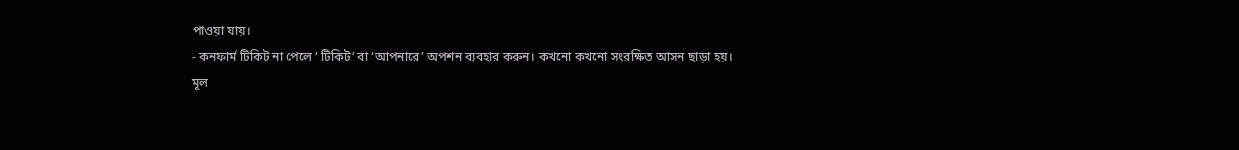পাওয়া যায়।
- কনফার্ম টিকিট না পেলে ‘ টিকিট’ বা ‘আপনারে’ অপশন ব্যবহার করুন। কখনো কখনো সংরক্ষিত আসন ছাড়া হয়।
মূল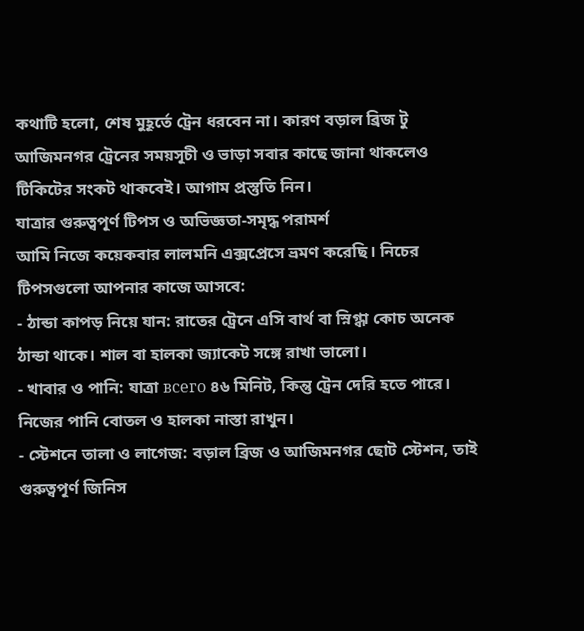কথাটি হলো, শেষ মুহূর্তে ট্রেন ধরবেন না। কারণ বড়াল ব্রিজ টু আজিমনগর ট্রেনের সময়সূচী ও ভাড়া সবার কাছে জানা থাকলেও টিকিটের সংকট থাকবেই। আগাম প্রস্তুতি নিন।
যাত্রার গুরুত্বপূর্ণ টিপস ও অভিজ্ঞতা-সমৃদ্ধ পরামর্শ
আমি নিজে কয়েকবার লালমনি এক্সপ্রেসে ভ্রমণ করেছি। নিচের টিপসগুলো আপনার কাজে আসবে:
- ঠান্ডা কাপড় নিয়ে যান: রাতের ট্রেনে এসি বার্থ বা স্নিগ্ধা কোচ অনেক ঠান্ডা থাকে। শাল বা হালকা জ্যাকেট সঙ্গে রাখা ভালো।
- খাবার ও পানি: যাত্রা всего ৪৬ মিনিট, কিন্তু ট্রেন দেরি হতে পারে। নিজের পানি বোতল ও হালকা নাস্তা রাখুন।
- স্টেশনে তালা ও লাগেজ: বড়াল ব্রিজ ও আজিমনগর ছোট স্টেশন, তাই গুরুত্বপূর্ণ জিনিস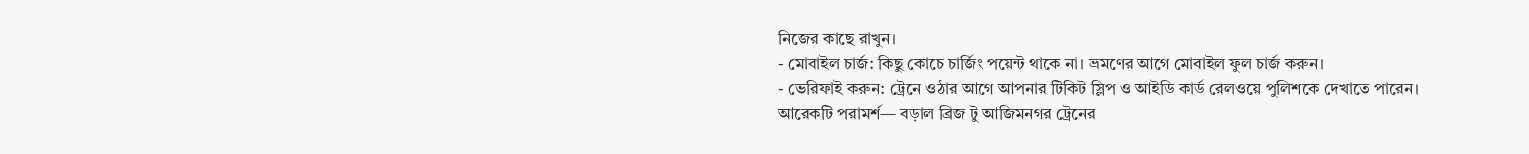নিজের কাছে রাখুন।
- মোবাইল চার্জ: কিছু কোচে চার্জিং পয়েন্ট থাকে না। ভ্রমণের আগে মোবাইল ফুল চার্জ করুন।
- ভেরিফাই করুন: ট্রেনে ওঠার আগে আপনার টিকিট স্লিপ ও আইডি কার্ড রেলওয়ে পুলিশকে দেখাতে পারেন।
আরেকটি পরামর্শ— বড়াল ব্রিজ টু আজিমনগর ট্রেনের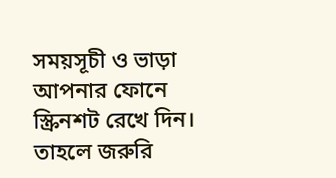সময়সূচী ও ভাড়া আপনার ফোনে স্ক্রিনশট রেখে দিন। তাহলে জরুরি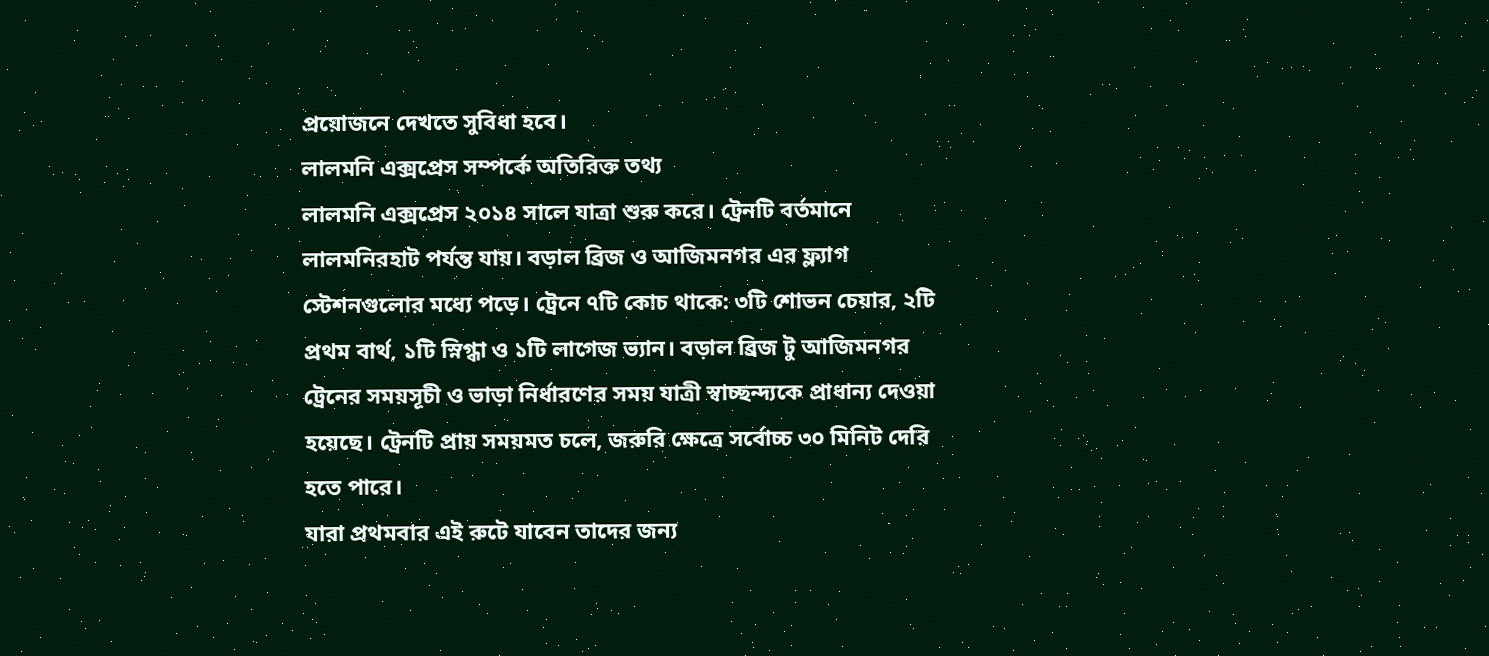প্রয়োজনে দেখতে সুবিধা হবে।
লালমনি এক্সপ্রেস সম্পর্কে অতিরিক্ত তথ্য
লালমনি এক্সপ্রেস ২০১৪ সালে যাত্রা শুরু করে। ট্রেনটি বর্তমানে লালমনিরহাট পর্যন্ত যায়। বড়াল ব্রিজ ও আজিমনগর এর ফ্ল্যাগ স্টেশনগুলোর মধ্যে পড়ে। ট্রেনে ৭টি কোচ থাকে: ৩টি শোভন চেয়ার, ২টি প্রথম বার্থ, ১টি স্নিগ্ধা ও ১টি লাগেজ ভ্যান। বড়াল ব্রিজ টু আজিমনগর ট্রেনের সময়সূচী ও ভাড়া নির্ধারণের সময় যাত্রী স্বাচ্ছন্দ্যকে প্রাধান্য দেওয়া হয়েছে। ট্রেনটি প্রায় সময়মত চলে, জরুরি ক্ষেত্রে সর্বোচ্চ ৩০ মিনিট দেরি হতে পারে।
যারা প্রথমবার এই রুটে যাবেন তাদের জন্য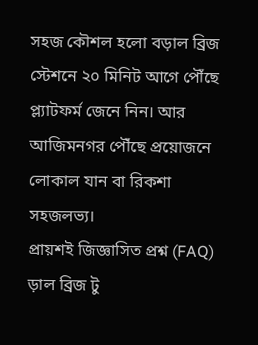সহজ কৌশল হলো বড়াল ব্রিজ স্টেশনে ২০ মিনিট আগে পৌঁছে প্ল্যাটফর্ম জেনে নিন। আর আজিমনগর পৌঁছে প্রয়োজনে লোকাল যান বা রিকশা সহজলভ্য।
প্রায়শই জিজ্ঞাসিত প্রশ্ন (FAQ)
ড়াল ব্রিজ টু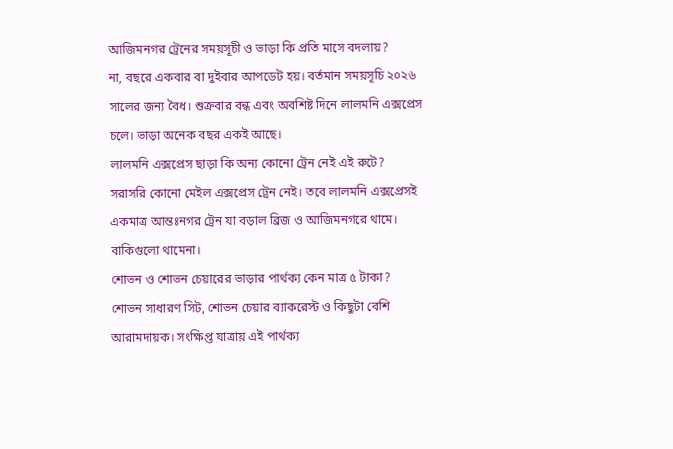আজিমনগর ট্রেনের সময়সূচী ও ভাড়া কি প্রতি মাসে বদলায়?
না, বছরে একবার বা দুইবার আপডেট হয়। বর্তমান সময়সূচি ২০২৬ সালের জন্য বৈধ। শুক্রবার বন্ধ এবং অবশিষ্ট দিনে লালমনি এক্সপ্রেস চলে। ভাড়া অনেক বছর একই আছে।
লালমনি এক্সপ্রেস ছাড়া কি অন্য কোনো ট্রেন নেই এই রুটে?
সরাসরি কোনো মেইল এক্সপ্রেস ট্রেন নেই। তবে লালমনি এক্সপ্রেসই একমাত্র আন্তঃনগর ট্রেন যা বড়াল ব্রিজ ও আজিমনগরে থামে। বাকিগুলো থামেনা।
শোভন ও শোভন চেয়ারের ভাড়ার পার্থক্য কেন মাত্র ৫ টাকা?
শোভন সাধারণ সিট, শোভন চেয়ার ব্যাকরেস্ট ও কিছুটা বেশি আরামদায়ক। সংক্ষিপ্ত যাত্রায় এই পার্থক্য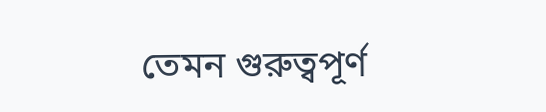তেমন গুরুত্বপূর্ণ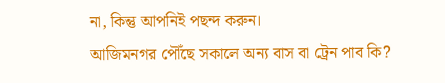না, কিন্তু আপনিই পছন্দ করুন।
আজিমনগর পৌঁছে সকালে অন্য বাস বা ট্রেন পাব কি?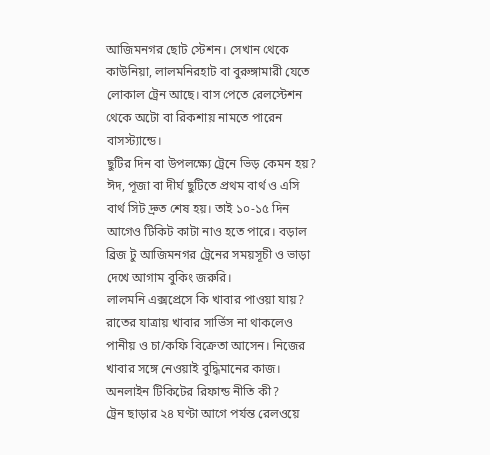আজিমনগর ছোট স্টেশন। সেখান থেকে কাউনিয়া, লালমনিরহাট বা বুরুঙ্গামারী যেতে লোকাল ট্রেন আছে। বাস পেতে রেলস্টেশন থেকে অটো বা রিকশায় নামতে পারেন বাসস্ট্যান্ডে।
ছুটির দিন বা উপলক্ষ্যে ট্রেনে ভিড় কেমন হয়?
ঈদ, পূজা বা দীর্ঘ ছুটিতে প্রথম বার্থ ও এসি বার্থ সিট দ্রুত শেষ হয়। তাই ১০-১৫ দিন আগেও টিকিট কাটা নাও হতে পারে। বড়াল ব্রিজ টু আজিমনগর ট্রেনের সময়সূচী ও ভাড়া দেখে আগাম বুকিং জরুরি।
লালমনি এক্সপ্রেসে কি খাবার পাওয়া যায়?
রাতের যাত্রায় খাবার সার্ভিস না থাকলেও পানীয় ও চা/কফি বিক্রেতা আসেন। নিজের খাবার সঙ্গে নেওয়াই বুদ্ধিমানের কাজ।
অনলাইন টিকিটের রিফান্ড নীতি কী?
ট্রেন ছাড়ার ২৪ ঘণ্টা আগে পর্যন্ত রেলওয়ে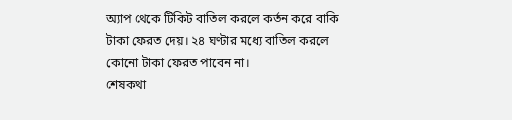অ্যাপ থেকে টিকিট বাতিল করলে কর্তন করে বাকি টাকা ফেরত দেয়। ২৪ ঘণ্টার মধ্যে বাতিল করলে কোনো টাকা ফেরত পাবেন না।
শেষকথা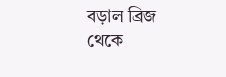বড়াল ব্রিজ থেকে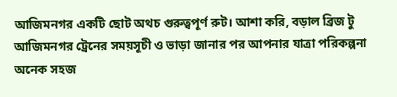আজিমনগর একটি ছোট অথচ গুরুত্বপূর্ণ রুট। আশা করি, বড়াল ব্রিজ টু আজিমনগর ট্রেনের সময়সূচী ও ভাড়া জানার পর আপনার যাত্রা পরিকল্পনা অনেক সহজ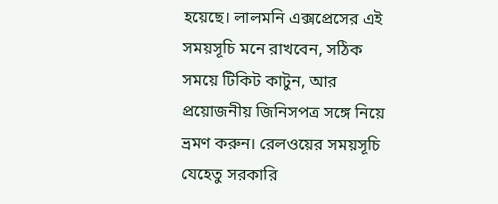হয়েছে। লালমনি এক্সপ্রেসের এই সময়সূচি মনে রাখবেন, সঠিক সময়ে টিকিট কাটুন, আর প্রয়োজনীয় জিনিসপত্র সঙ্গে নিয়ে ভ্রমণ করুন। রেলওয়ের সময়সূচি যেহেতু সরকারি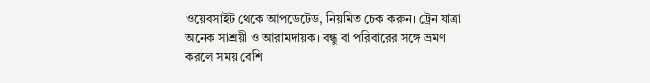ওয়েবসাইট থেকে আপডেটেড, নিয়মিত চেক করুন। ট্রেন যাত্রা অনেক সাশ্রয়ী ও আরামদায়ক। বন্ধু বা পরিবারের সঙ্গে ভ্রমণ করলে সময় বেশি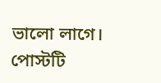ভালো লাগে। পোস্টটি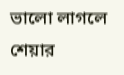ভালো লাগলে শেয়ার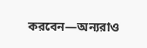করবেন—অন্যরাও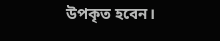উপকৃত হবেন।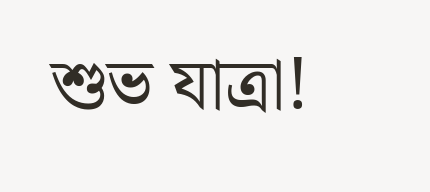শুভ যাত্রা!